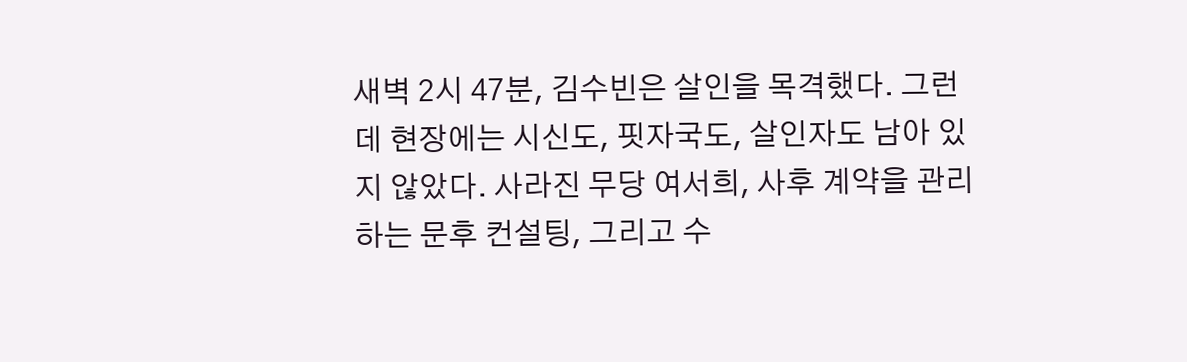새벽 2시 47분, 김수빈은 살인을 목격했다. 그런데 현장에는 시신도, 핏자국도, 살인자도 남아 있지 않았다. 사라진 무당 여서희, 사후 계약을 관리하는 문후 컨설팅, 그리고 수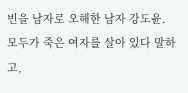빈을 남자로 오해한 남자 강도윤. 모두가 죽은 여자를 살아 있다 말하고,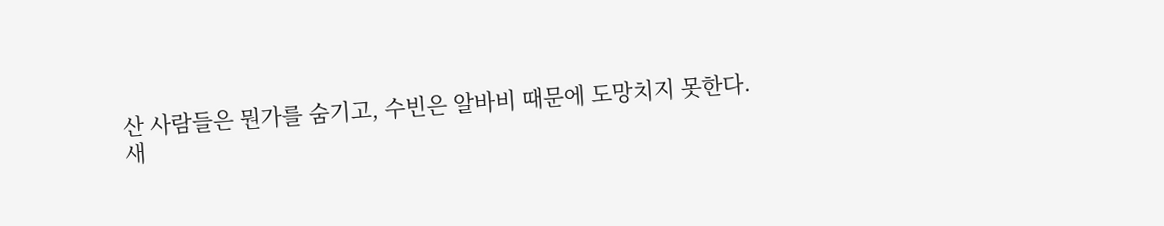산 사람들은 뭔가를 숨기고, 수빈은 알바비 때문에 도망치지 못한다.
새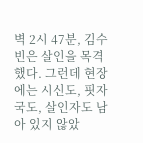벽 2시 47분, 김수빈은 살인을 목격했다. 그런데 현장에는 시신도, 핏자국도, 살인자도 남아 있지 않았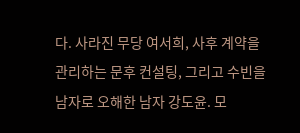다. 사라진 무당 여서희, 사후 계약을 관리하는 문후 컨설팅, 그리고 수빈을 남자로 오해한 남자 강도윤. 모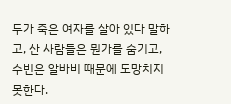두가 죽은 여자를 살아 있다 말하고, 산 사람들은 뭔가를 숨기고, 수빈은 알바비 때문에 도망치지 못한다.